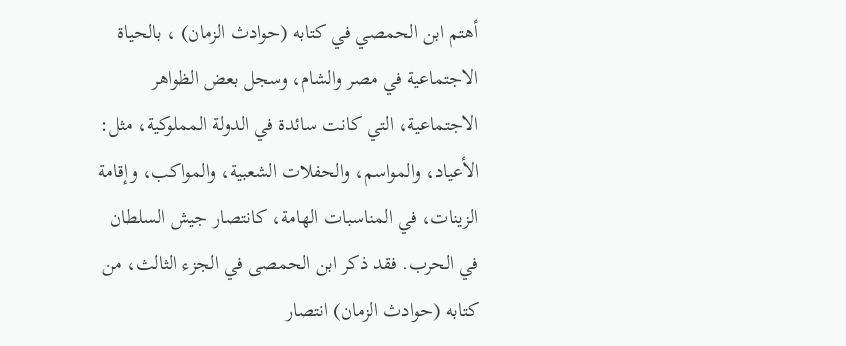أهتم ابن الحمصي في كتابه (حوادث الزمان) ، بالحياة الاجتماعية في مصر والشام، وسجل بعض الظواهر الاجتماعية، التي كانت سائدة في الدولة المملوكية، مثل: الأعياد، والمواسم، والحفلات الشعبية، والمواكب، وإقامة الزينات، في المناسبات الهامة، كانتصار جيش السلطان في الحرب. فقد ذكر ابن الحمصى في الجزء الثالث، من كتابه (حوادث الزمان) انتصار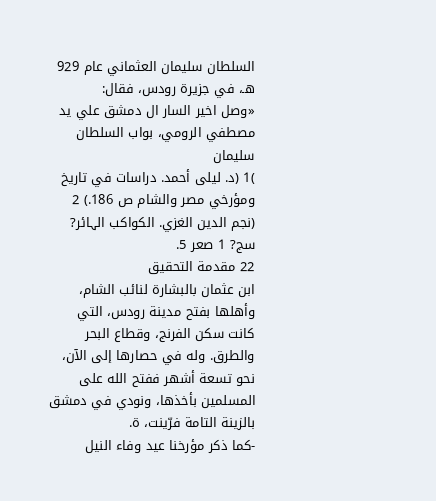السلطان سليمان العثماني عام 929 هـ، في جزيرة رودس، فقال:
«وصل اخير السار ال دمشق علي يد مصطفي الرومي، بواب السلطان سليمان
)1 (د. ليلى أحمد. دراسات في تاريخ ومؤرخي مصر والشام ص 186.) 2 (نجم الدين الغزي. الکواکب الہائر? سج? 1 صعر 5.
22 مقدمة التحقيق
ابن عثمان بالبشارة لنائب الشام، وأهلها بفتح مدينة رودس، التي كانت سكن الفرنج، وقطاع البحر والطرق. وله في حصارها إلى الآن، نحو تسعة أشهر ففتح الله على المسلمين بأخذها، ونودي في دمشق بالزينة التامة فرّينت، ة.
-کما ذکر مؤرخنا عيد وفاء النيل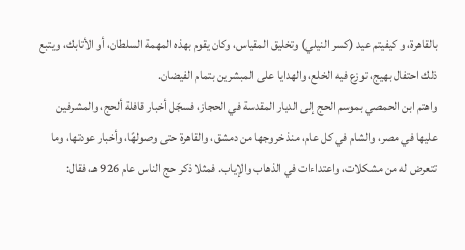بالقاهرة، و کيفيتم عيد (کسر النيلي) وتخليق المقياس، وكان يقوم بهذه المهمة السلطان، أو الأتابك، ويتبع ذلك احتفال بهيج، توزع فيه الخلع، والهدايا على المبشرين بتمام الفيضان.
واهتم ابن الحمصي بموسم الحج إلى الديار المقدسة في الحجاز، فسجّل أخبار قافلة ألحج، والمشرفين عليها في مصر، والشام في كل عام، منذ خروجها من دمشق، والقاهرة حتى وصولهًا، وأخبار عودتها، وما تتعرض له من مشكلات، واعتداءات في الذهاب والإياب. فمثلا ذكر حج الناس عام 926 هـ، فقال: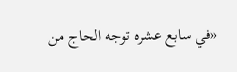«في سابع عشره توجه الحاج من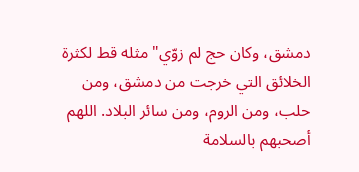دمشق، وكان حج لم زوّي"مثله قط لكثرة الخلائق التي خرجت من دمشق، ومن حلب، ومن الروم، ومن سائر البلاد. اللهم أصحبهم بالسلامة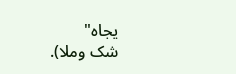يجاه"
شک وملا).